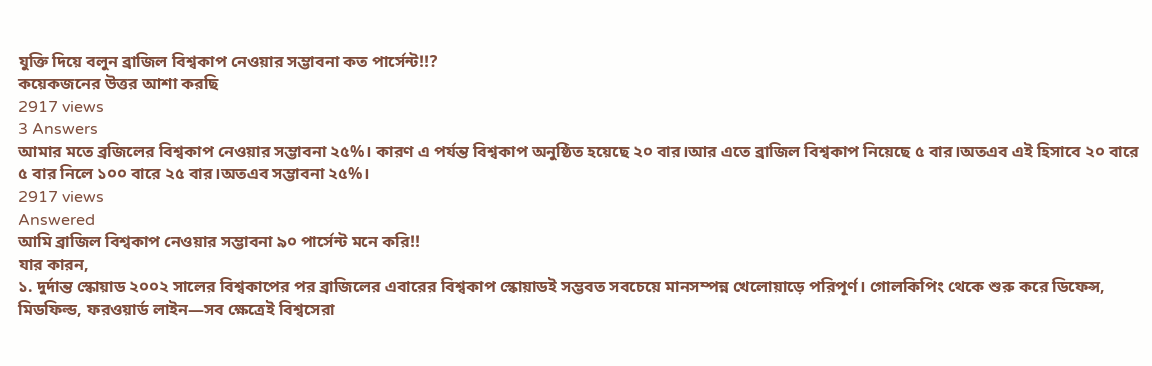যুক্তি দিয়ে বলুন ব্রাজিল বিশ্বকাপ নেওয়ার সম্ভাবনা কত পার্সেন্ট!!?
কয়েকজনের উত্তর আশা করছি
2917 views
3 Answers
আমার মতে ব্রজিলের বিশ্বকাপ নেওয়ার সম্ভাবনা ২৫%। কারণ এ পর্যন্ত বিশ্বকাপ অনুষ্ঠিত হয়েছে ২০ বার।আর এতে ব্রাজিল বিশ্বকাপ নিয়েছে ৫ বার।অতএব এই হিসাবে ২০ বারে ৫ বার নিলে ১০০ বারে ২৫ বার।অতএব সম্ভাবনা ২৫%।
2917 views
Answered
আমি ব্রাজিল বিশ্বকাপ নেওয়ার সম্ভাবনা ৯০ পার্সেন্ট মনে করি!!
যার কারন,
১. দুর্দান্ত স্কোয়াড ২০০২ সালের বিশ্বকাপের পর ব্রাজিলের এবারের বিশ্বকাপ স্কোয়াডই সম্ভবত সবচেয়ে মানসম্পন্ন খেলোয়াড়ে পরিপূর্ণ। গোলকিপিং থেকে শুরু করে ডিফেন্স, মিডফিল্ড, ফরওয়ার্ড লাইন—সব ক্ষেত্রেই বিশ্বসেরা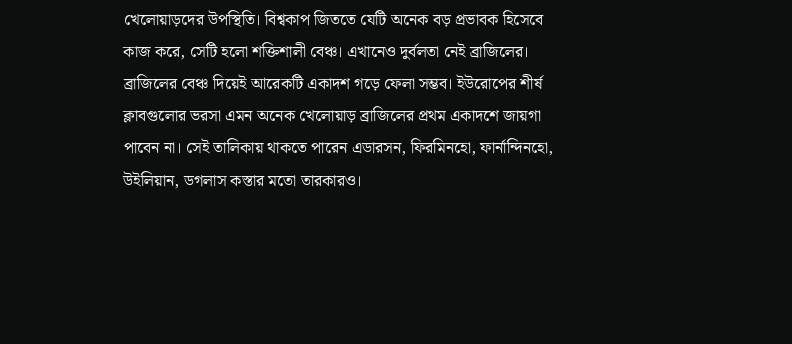খেলোয়াড়দের উপস্থিতি। বিশ্বকাপ জিততে যেটি অনেক বড় প্রভাবক হিসেবে কাজ করে, সেটি হলো শক্তিশালী বেঞ্চ। এখানেও দুর্বলতা নেই ব্রাজিলের। ব্রাজিলের বেঞ্চ দিয়েই আরেকটি একাদশ গড়ে ফেলা সম্ভব। ইউরোপের শীর্ষ ক্লাবগুলোর ভরসা এমন অনেক খেলোয়াড় ব্রাজিলের প্রথম একাদশে জায়গা পাবেন না। সেই তালিকায় থাকতে পারেন এডারসন, ফিরমিনহো, ফার্নান্দিনহো, উইলিয়ান, ডগলাস কস্তার মতো তারকারও।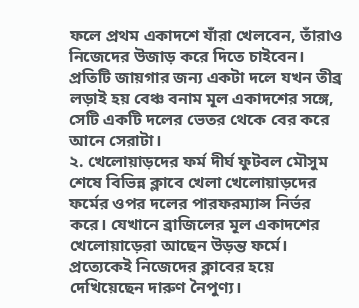ফলে প্রথম একাদশে যাঁরা খেলবেন, তাঁরাও নিজেদের উজাড় করে দিতে চাইবেন। প্রতিটি জায়গার জন্য একটা দলে যখন তীব্র লড়াই হয় বেঞ্চ বনাম মূল একাদশের সঙ্গে, সেটি একটি দলের ভেতর থেকে বের করে আনে সেরাটা।
২. খেলোয়াড়দের ফর্ম দীর্ঘ ফুটবল মৌসুম শেষে বিভিন্ন ক্লাবে খেলা খেলোয়াড়দের ফর্মের ওপর দলের পারফরম্যান্স নির্ভর করে। যেখানে ব্রাজিলের মূল একাদশের খেলোয়াড়েরা আছেন উড়ন্ত ফর্মে। প্রত্যেকেই নিজেদের ক্লাবের হয়ে দেখিয়েছেন দারুণ নৈপুণ্য।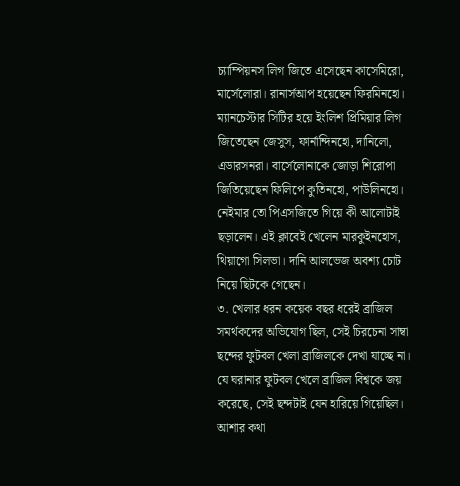চ্যাম্পিয়নস লিগ জিতে এসেছেন কাসেমিরো, মার্সেলোরা। রানার্সআপ হয়েছেন ফিরমিনহো। ম্যানচেস্টার সিটির হয়ে ইংলিশ প্রিমিয়ার লিগ জিতেছেন জেসুস, ফার্নান্দিনহো, দানিলো, এডারসনরা। বার্সেলোনাকে জোড়া শিরোপা জিতিয়েছেন ফিলিপে কুতিনহো, পাউলিনহো। নেইমার তো পিএসজিতে গিয়ে কী আলোটাই ছড়ালেন। এই ক্লাবেই খেলেন মারকুইনহোস, থিয়াগো সিলভা। দানি আলভেজ অবশ্য চোট নিয়ে ছিটকে গেছেন।
৩. খেলার ধরন কয়েক বছর ধরেই ব্রাজিল সমর্থকদের অভিযোগ ছিল, সেই চিরচেনা সাম্বা ছন্দের ফুটবল খেলা ব্রাজিলকে দেখা যাচ্ছে না। যে ঘরানার ফুটবল খেলে ব্রাজিল বিশ্বকে জয় করেছে, সেই ছন্দটাই যেন হারিয়ে গিয়েছিল। আশার কথা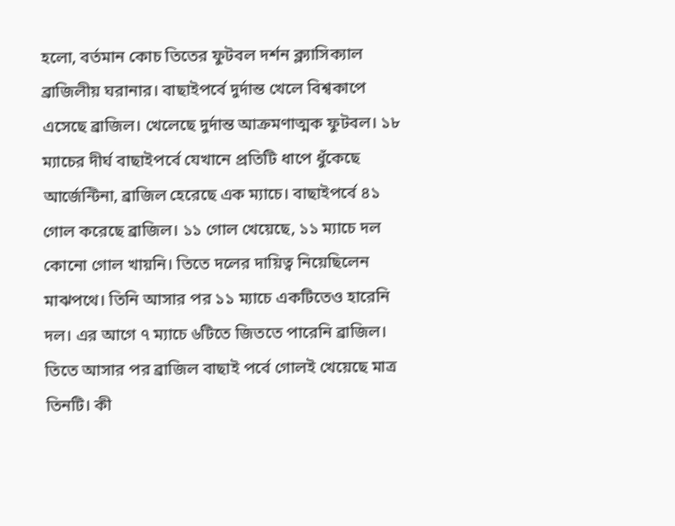হলো, বর্তমান কোচ তিতের ফুটবল দর্শন ক্ল্যাসিক্যাল ব্রাজিলীয় ঘরানার। বাছাইপর্বে দুর্দান্ত খেলে বিশ্বকাপে এসেছে ব্রাজিল। খেলেছে দুর্দান্ত আক্রমণাত্মক ফুটবল। ১৮ ম্যাচের দীর্ঘ বাছাইপর্বে যেখানে প্রতিটি ধাপে ধুঁকেছে আর্জেন্টিনা, ব্রাজিল হেরেছে এক ম্যাচে। বাছাইপর্বে ৪১ গোল করেছে ব্রাজিল। ১১ গোল খেয়েছে, ১১ ম্যাচে দল কোনো গোল খায়নি। তিতে দলের দায়িত্ব নিয়েছিলেন মাঝপথে। তিনি আসার পর ১১ ম্যাচে একটিতেও হারেনি দল। এর আগে ৭ ম্যাচে ৬টিতে জিততে পারেনি ব্রাজিল। তিতে আসার পর ব্রাজিল বাছাই পর্বে গোলই খেয়েছে মাত্র তিনটি। কী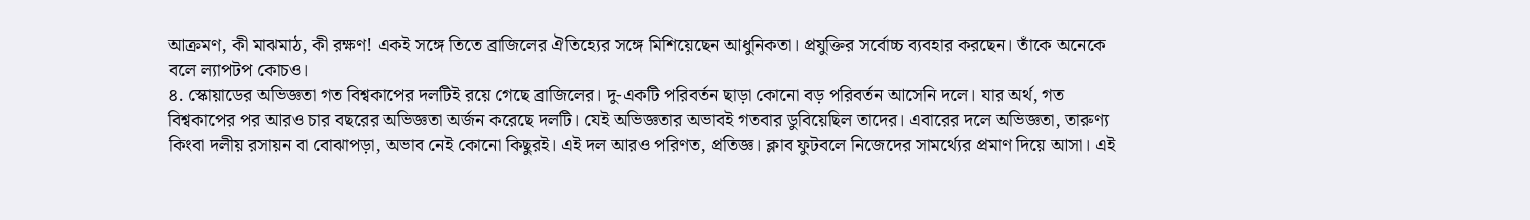আক্রমণ, কী মাঝমাঠ, কী রক্ষণ! একই সঙ্গে তিতে ব্রাজিলের ঐতিহ্যের সঙ্গে মিশিয়েছেন আধুনিকতা। প্রযুক্তির সর্বোচ্চ ব্যবহার করছেন। তাঁকে অনেকে বলে ল্যাপটপ কোচও।
৪. স্কোয়াডের অভিজ্ঞতা গত বিশ্বকাপের দলটিই রয়ে গেছে ব্রাজিলের। দু-একটি পরিবর্তন ছাড়া কোনো বড় পরিবর্তন আসেনি দলে। যার অর্থ, গত বিশ্বকাপের পর আরও চার বছরের অভিজ্ঞতা অর্জন করেছে দলটি। যেই অভিজ্ঞতার অভাবই গতবার ডুবিয়েছিল তাদের। এবারের দলে অভিজ্ঞতা, তারুণ্য কিংবা দলীয় রসায়ন বা বোঝাপড়া, অভাব নেই কোনো কিছুরই। এই দল আরও পরিণত, প্রতিজ্ঞ। ক্লাব ফুটবলে নিজেদের সামর্থ্যের প্রমাণ দিয়ে আসা। এই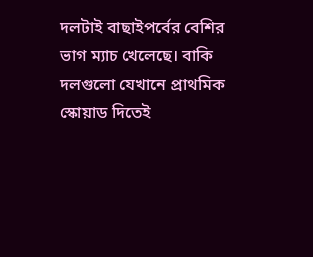দলটাই বাছাইপর্বের বেশির ভাগ ম্যাচ খেলেছে। বাকি দলগুলো যেখানে প্রাথমিক স্কোয়াড দিতেই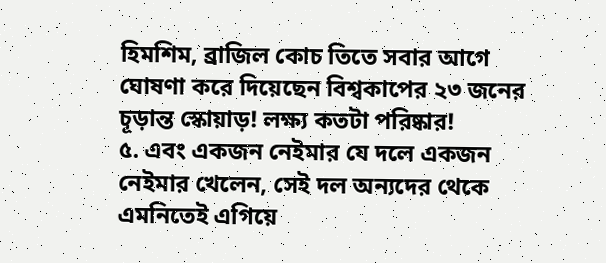হিমশিম, ব্রাজিল কোচ তিতে সবার আগে ঘোষণা করে দিয়েছেন বিশ্বকাপের ২৩ জনের চূড়ান্ত স্কোয়াড়! লক্ষ্য কতটা পরিষ্কার!
৫. এবং একজন নেইমার যে দলে একজন নেইমার খেলেন, সেই দল অন্যদের থেকে এমনিতেই এগিয়ে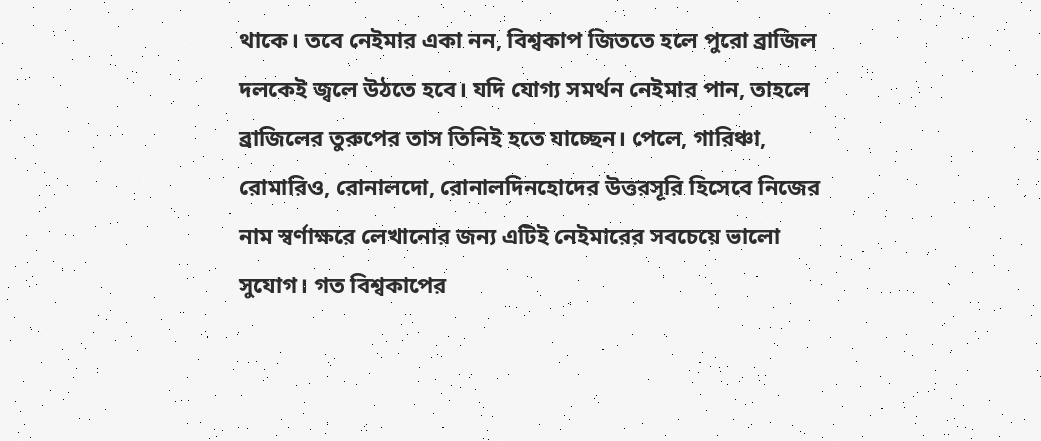থাকে। তবে নেইমার একা নন, বিশ্বকাপ জিততে হলে পুরো ব্রাজিল দলকেই জ্বলে উঠতে হবে। যদি যোগ্য সমর্থন নেইমার পান, তাহলে ব্রাজিলের তুরুপের তাস তিনিই হতে যাচ্ছেন। পেলে, গারিঞ্চা, রোমারিও, রোনালদো, রোনালদিনহোদের উত্তরসূরি হিসেবে নিজের নাম স্বর্ণাক্ষরে লেখানোর জন্য এটিই নেইমারের সবচেয়ে ভালো সুযোগ। গত বিশ্বকাপের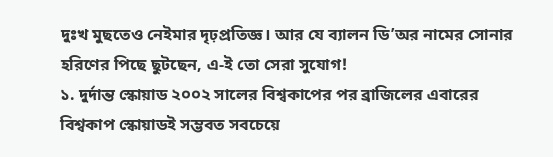দুঃখ মুছতেও নেইমার দৃঢ়প্রতিজ্ঞ। আর যে ব্যালন ডি’অর নামের সোনার হরিণের পিছে ছুটছেন, এ-ই তো সেরা সুযোগ!
১. দুর্দান্ত স্কোয়াড ২০০২ সালের বিশ্বকাপের পর ব্রাজিলের এবারের বিশ্বকাপ স্কোয়াডই সম্ভবত সবচেয়ে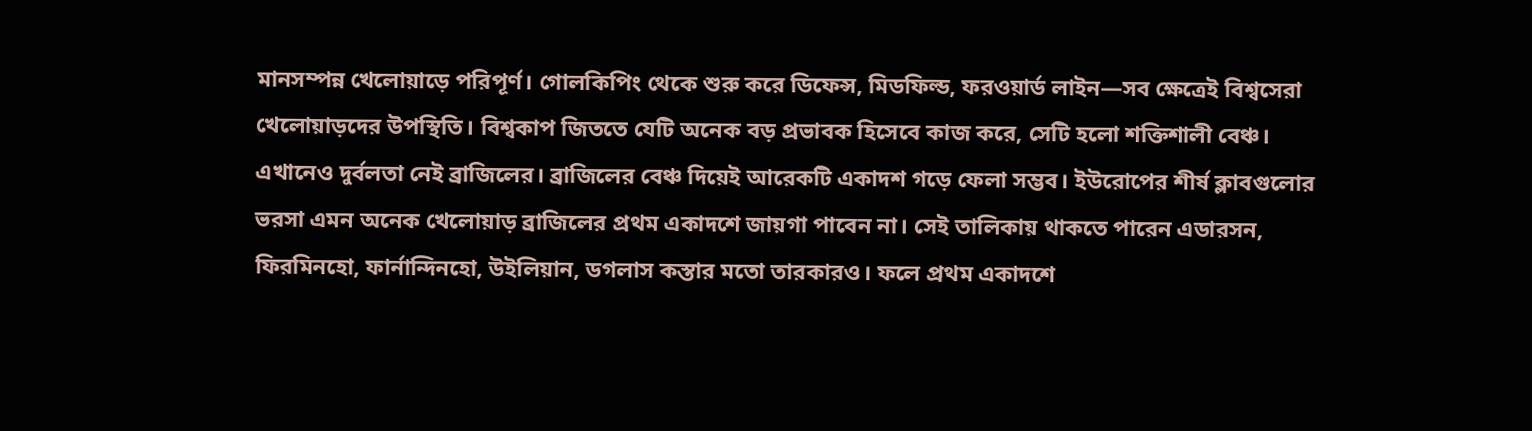মানসম্পন্ন খেলোয়াড়ে পরিপূর্ণ। গোলকিপিং থেকে শুরু করে ডিফেন্স, মিডফিল্ড, ফরওয়ার্ড লাইন—সব ক্ষেত্রেই বিশ্বসেরা খেলোয়াড়দের উপস্থিতি। বিশ্বকাপ জিততে যেটি অনেক বড় প্রভাবক হিসেবে কাজ করে, সেটি হলো শক্তিশালী বেঞ্চ। এখানেও দুর্বলতা নেই ব্রাজিলের। ব্রাজিলের বেঞ্চ দিয়েই আরেকটি একাদশ গড়ে ফেলা সম্ভব। ইউরোপের শীর্ষ ক্লাবগুলোর ভরসা এমন অনেক খেলোয়াড় ব্রাজিলের প্রথম একাদশে জায়গা পাবেন না। সেই তালিকায় থাকতে পারেন এডারসন, ফিরমিনহো, ফার্নান্দিনহো, উইলিয়ান, ডগলাস কস্তার মতো তারকারও। ফলে প্রথম একাদশে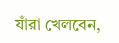যাঁরা খেলবেন,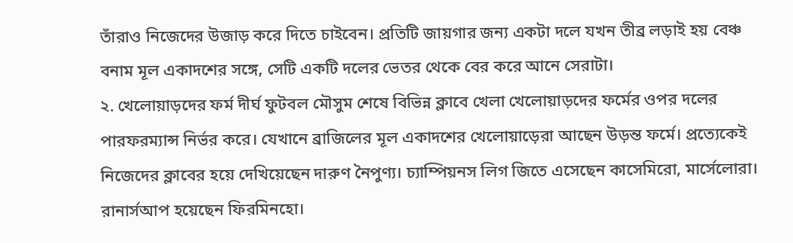তাঁরাও নিজেদের উজাড় করে দিতে চাইবেন। প্রতিটি জায়গার জন্য একটা দলে যখন তীব্র লড়াই হয় বেঞ্চ বনাম মূল একাদশের সঙ্গে, সেটি একটি দলের ভেতর থেকে বের করে আনে সেরাটা।
২. খেলোয়াড়দের ফর্ম দীর্ঘ ফুটবল মৌসুম শেষে বিভিন্ন ক্লাবে খেলা খেলোয়াড়দের ফর্মের ওপর দলের পারফরম্যান্স নির্ভর করে। যেখানে ব্রাজিলের মূল একাদশের খেলোয়াড়েরা আছেন উড়ন্ত ফর্মে। প্রত্যেকেই নিজেদের ক্লাবের হয়ে দেখিয়েছেন দারুণ নৈপুণ্য। চ্যাম্পিয়নস লিগ জিতে এসেছেন কাসেমিরো, মার্সেলোরা। রানার্সআপ হয়েছেন ফিরমিনহো।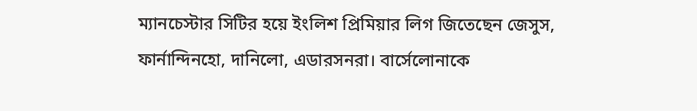ম্যানচেস্টার সিটির হয়ে ইংলিশ প্রিমিয়ার লিগ জিতেছেন জেসুস, ফার্নান্দিনহো, দানিলো, এডারসনরা। বার্সেলোনাকে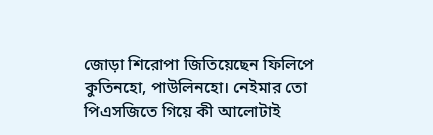জোড়া শিরোপা জিতিয়েছেন ফিলিপে কুতিনহো, পাউলিনহো। নেইমার তো পিএসজিতে গিয়ে কী আলোটাই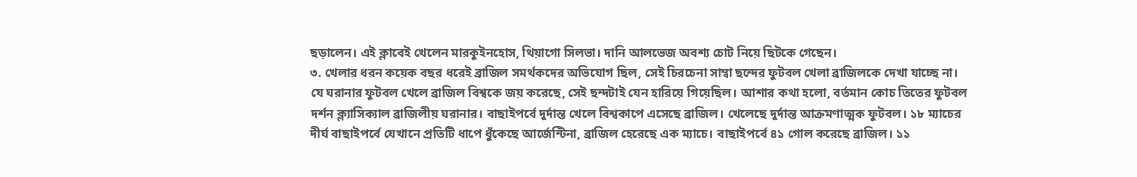ছড়ালেন। এই ক্লাবেই খেলেন মারকুইনহোস, থিয়াগো সিলভা। দানি আলভেজ অবশ্য চোট নিয়ে ছিটকে গেছেন।
৩. খেলার ধরন কয়েক বছর ধরেই ব্রাজিল সমর্থকদের অভিযোগ ছিল, সেই চিরচেনা সাম্বা ছন্দের ফুটবল খেলা ব্রাজিলকে দেখা যাচ্ছে না। যে ঘরানার ফুটবল খেলে ব্রাজিল বিশ্বকে জয় করেছে, সেই ছন্দটাই যেন হারিয়ে গিয়েছিল। আশার কথা হলো, বর্তমান কোচ তিতের ফুটবল দর্শন ক্ল্যাসিক্যাল ব্রাজিলীয় ঘরানার। বাছাইপর্বে দুর্দান্ত খেলে বিশ্বকাপে এসেছে ব্রাজিল। খেলেছে দুর্দান্ত আক্রমণাত্মক ফুটবল। ১৮ ম্যাচের দীর্ঘ বাছাইপর্বে যেখানে প্রতিটি ধাপে ধুঁকেছে আর্জেন্টিনা, ব্রাজিল হেরেছে এক ম্যাচে। বাছাইপর্বে ৪১ গোল করেছে ব্রাজিল। ১১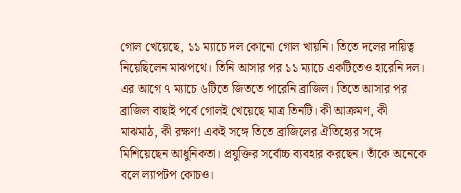গোল খেয়েছে, ১১ ম্যাচে দল কোনো গোল খায়নি। তিতে দলের দায়িত্ব নিয়েছিলেন মাঝপথে। তিনি আসার পর ১১ ম্যাচে একটিতেও হারেনি দল। এর আগে ৭ ম্যাচে ৬টিতে জিততে পারেনি ব্রাজিল। তিতে আসার পর ব্রাজিল বাছাই পর্বে গোলই খেয়েছে মাত্র তিনটি। কী আক্রমণ, কী মাঝমাঠ, কী রক্ষণ! একই সঙ্গে তিতে ব্রাজিলের ঐতিহ্যের সঙ্গে মিশিয়েছেন আধুনিকতা। প্রযুক্তির সর্বোচ্চ ব্যবহার করছেন। তাঁকে অনেকে বলে ল্যাপটপ কোচও।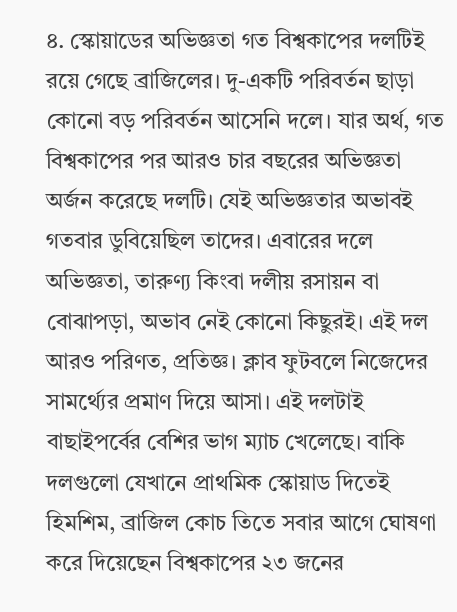৪. স্কোয়াডের অভিজ্ঞতা গত বিশ্বকাপের দলটিই রয়ে গেছে ব্রাজিলের। দু-একটি পরিবর্তন ছাড়া কোনো বড় পরিবর্তন আসেনি দলে। যার অর্থ, গত বিশ্বকাপের পর আরও চার বছরের অভিজ্ঞতা অর্জন করেছে দলটি। যেই অভিজ্ঞতার অভাবই গতবার ডুবিয়েছিল তাদের। এবারের দলে অভিজ্ঞতা, তারুণ্য কিংবা দলীয় রসায়ন বা বোঝাপড়া, অভাব নেই কোনো কিছুরই। এই দল আরও পরিণত, প্রতিজ্ঞ। ক্লাব ফুটবলে নিজেদের সামর্থ্যের প্রমাণ দিয়ে আসা। এই দলটাই বাছাইপর্বের বেশির ভাগ ম্যাচ খেলেছে। বাকি দলগুলো যেখানে প্রাথমিক স্কোয়াড দিতেই হিমশিম, ব্রাজিল কোচ তিতে সবার আগে ঘোষণা করে দিয়েছেন বিশ্বকাপের ২৩ জনের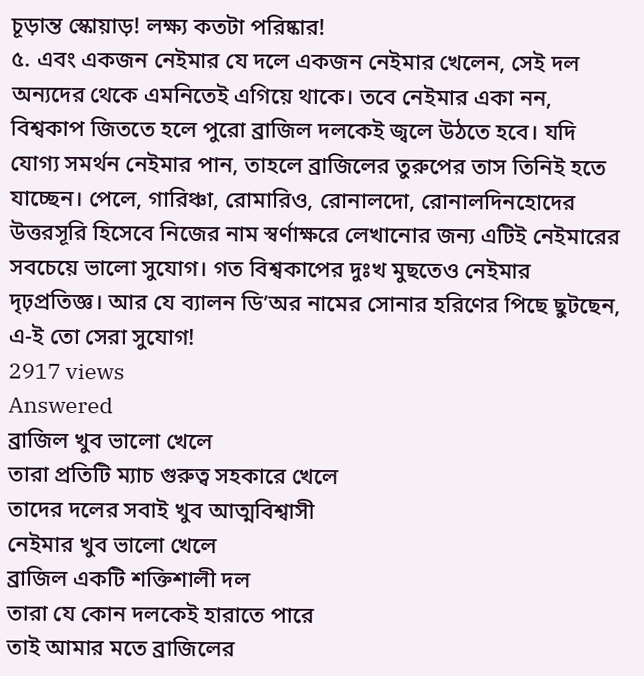চূড়ান্ত স্কোয়াড়! লক্ষ্য কতটা পরিষ্কার!
৫. এবং একজন নেইমার যে দলে একজন নেইমার খেলেন, সেই দল অন্যদের থেকে এমনিতেই এগিয়ে থাকে। তবে নেইমার একা নন, বিশ্বকাপ জিততে হলে পুরো ব্রাজিল দলকেই জ্বলে উঠতে হবে। যদি যোগ্য সমর্থন নেইমার পান, তাহলে ব্রাজিলের তুরুপের তাস তিনিই হতে যাচ্ছেন। পেলে, গারিঞ্চা, রোমারিও, রোনালদো, রোনালদিনহোদের উত্তরসূরি হিসেবে নিজের নাম স্বর্ণাক্ষরে লেখানোর জন্য এটিই নেইমারের সবচেয়ে ভালো সুযোগ। গত বিশ্বকাপের দুঃখ মুছতেও নেইমার দৃঢ়প্রতিজ্ঞ। আর যে ব্যালন ডি’অর নামের সোনার হরিণের পিছে ছুটছেন, এ-ই তো সেরা সুযোগ!
2917 views
Answered
ব্রাজিল খুব ভালো খেলে
তারা প্রতিটি ম্যাচ গুরুত্ব সহকারে খেলে
তাদের দলের সবাই খুব আত্মবিশ্বাসী
নেইমার খুব ভালো খেলে
ব্রাজিল একটি শক্তিশালী দল
তারা যে কোন দলকেই হারাতে পারে
তাই আমার মতে ব্রাজিলের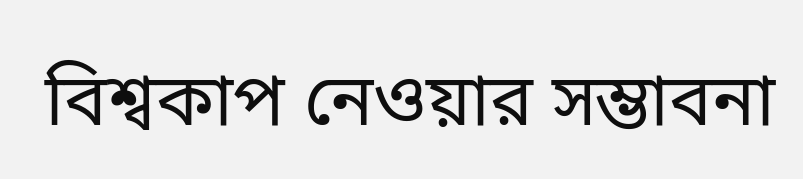বিশ্বকাপ নেওয়ার সম্ভাবনা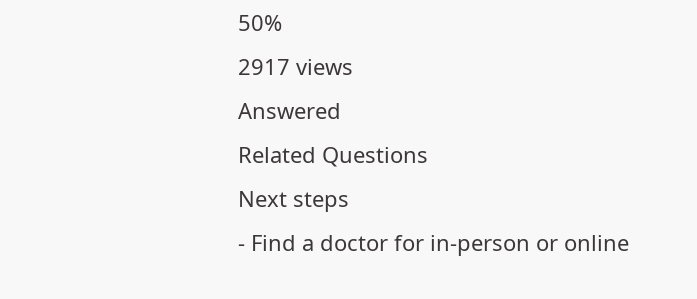50%
2917 views
Answered
Related Questions
Next steps
- Find a doctor for in-person or online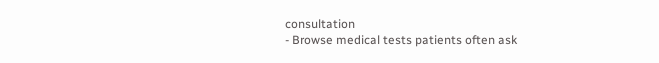consultation
- Browse medical tests patients often ask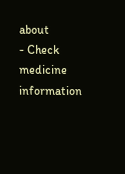about
- Check medicine information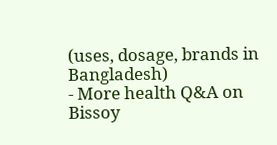(uses, dosage, brands in Bangladesh)
- More health Q&A on Bissoy